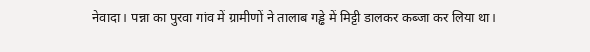नेवादा। पन्ना का पुरवा गांव में ग्रामीणों ने तालाब गड्ढे में मिट्टी डालकर कब्जा कर लिया था।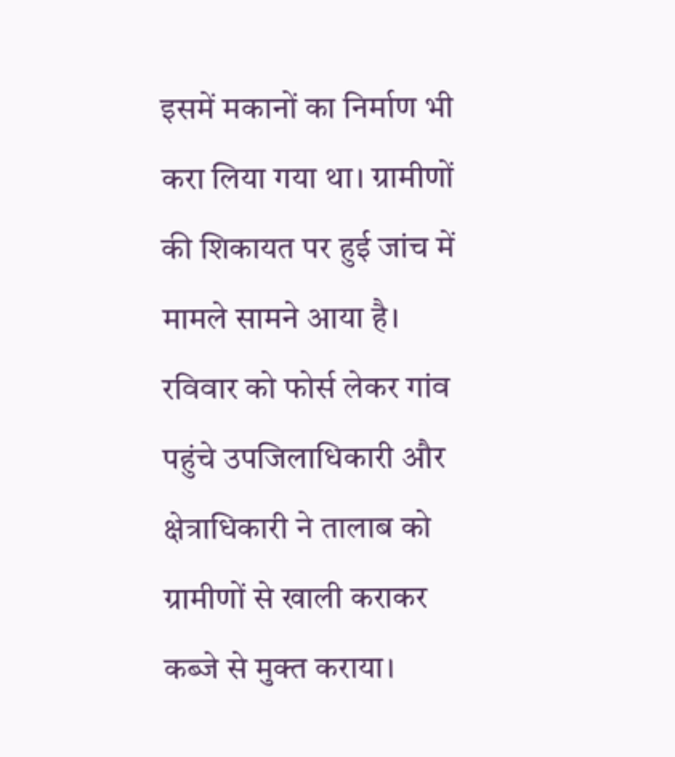इसमें मकानों का निर्माण भी करा लिया गया था। ग्रामीणों की शिकायत पर हुई जांच में मामले सामने आया है। रविवार को फोर्स लेकर गांव पहुंचे उपजिलाधिकारी और क्षेत्राधिकारी ने तालाब को ग्रामीणों से खाली कराकर कब्जे से मुक्त कराया।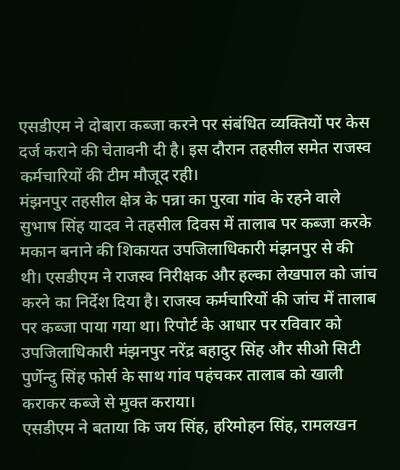एसडीएम ने दोबारा कब्जा करने पर संबंधित व्यक्तियों पर केस दर्ज कराने की चेतावनी दी है। इस दौरान तहसील समेत राजस्व कर्मचारियों की टीम मौजूद रही।
मंझनपुर तहसील क्षेत्र के पन्ना का पुरवा गांव के रहने वाले सुभाष सिंह यादव ने तहसील दिवस में तालाब पर कब्जा करके मकान बनाने की शिकायत उपजिलाधिकारी मंझनपुर से की थी। एसडीएम ने राजस्व निरीक्षक और हल्का लेखपाल को जांच करने का निर्देश दिया है। राजस्व कर्मचारियों की जांच में तालाब पर कब्जा पाया गया था। रिपोर्ट के आधार पर रविवार को उपजिलाधिकारी मंझनपुर नरेंद्र बहादुर सिंह और सीओ सिटी पुर्णेन्दु सिंह फोर्स के साथ गांव पहंचकर तालाब को खाली कराकर कब्जे से मुक्त कराया।
एसडीएम ने बताया कि जय सिंह, हरिमोहन सिंह, रामलखन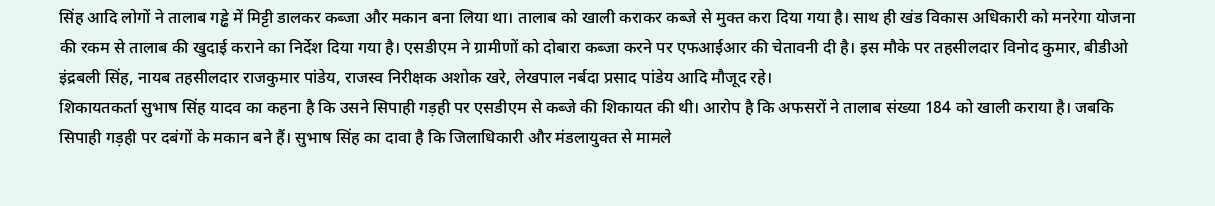सिंह आदि लोगों ने तालाब गड्ढे में मिट्टी डालकर कब्जा और मकान बना लिया था। तालाब को खाली कराकर कब्जे से मुक्त करा दिया गया है। साथ ही खंड विकास अधिकारी को मनरेगा योजना की रकम से तालाब की खुदाई कराने का निर्देश दिया गया है। एसडीएम ने ग्रामीणों को दोबारा कब्जा करने पर एफआईआर की चेतावनी दी है। इस मौके पर तहसीलदार विनोद कुमार, बीडीओ इंद्रबली सिंह, नायब तहसीलदार राजकुमार पांडेय, राजस्व निरीक्षक अशोक खरे, लेखपाल नर्बदा प्रसाद पांडेय आदि मौजूद रहे।
शिकायतकर्ता सुभाष सिंह यादव का कहना है कि उसने सिपाही गड़ही पर एसडीएम से कब्जे की शिकायत की थी। आरोप है कि अफसरों ने तालाब संख्या 184 को खाली कराया है। जबकि सिपाही गड़ही पर दबंगों के मकान बने हैं। सुभाष सिंह का दावा है कि जिलाधिकारी और मंडलायुक्त से मामले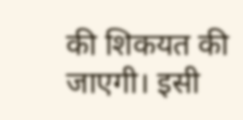की शिकयत की जाएगी। इसी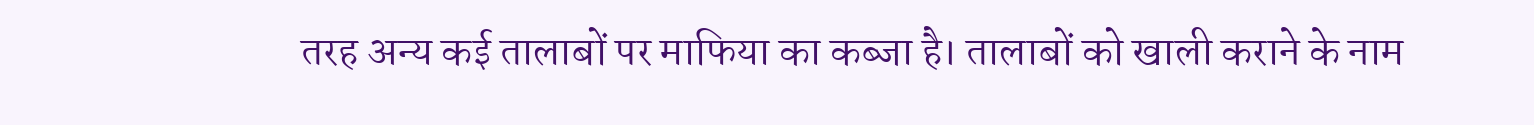तरह अन्य कई तालाबों पर माफिया का कब्जा है। तालाबों को खाली कराने के नाम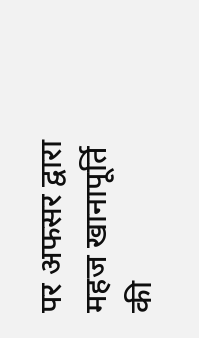पर अफसर द्वारा महज खानापूर्ति की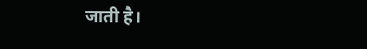जाती है।